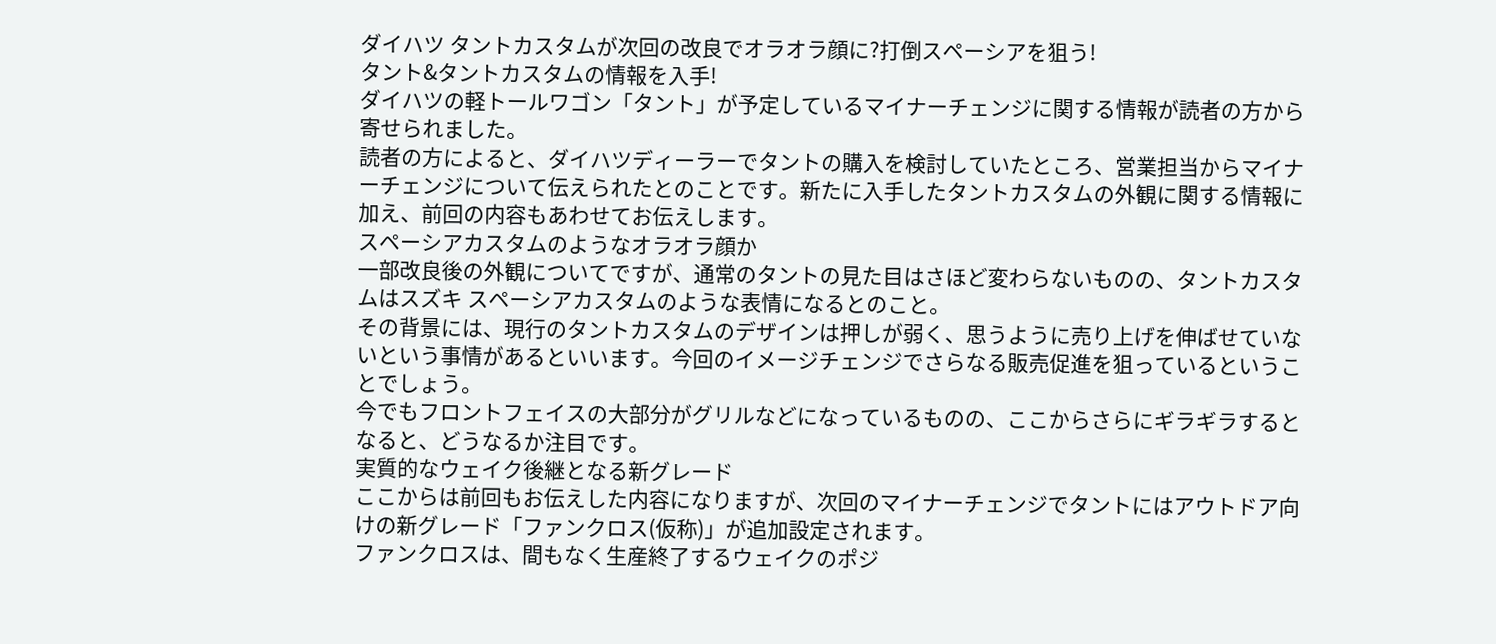ダイハツ タントカスタムが次回の改良でオラオラ顔に?打倒スペーシアを狙う!
タント&タントカスタムの情報を入手!
ダイハツの軽トールワゴン「タント」が予定しているマイナーチェンジに関する情報が読者の方から寄せられました。
読者の方によると、ダイハツディーラーでタントの購入を検討していたところ、営業担当からマイナーチェンジについて伝えられたとのことです。新たに入手したタントカスタムの外観に関する情報に加え、前回の内容もあわせてお伝えします。
スペーシアカスタムのようなオラオラ顔か
一部改良後の外観についてですが、通常のタントの見た目はさほど変わらないものの、タントカスタムはスズキ スペーシアカスタムのような表情になるとのこと。
その背景には、現行のタントカスタムのデザインは押しが弱く、思うように売り上げを伸ばせていないという事情があるといいます。今回のイメージチェンジでさらなる販売促進を狙っているということでしょう。
今でもフロントフェイスの大部分がグリルなどになっているものの、ここからさらにギラギラするとなると、どうなるか注目です。
実質的なウェイク後継となる新グレード
ここからは前回もお伝えした内容になりますが、次回のマイナーチェンジでタントにはアウトドア向けの新グレード「ファンクロス(仮称)」が追加設定されます。
ファンクロスは、間もなく生産終了するウェイクのポジ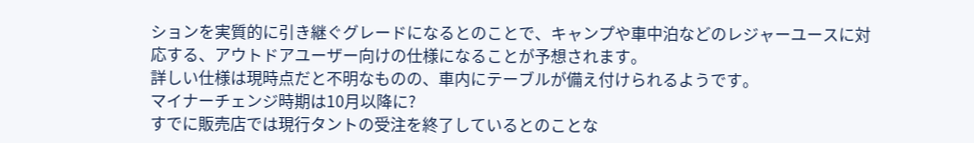ションを実質的に引き継ぐグレードになるとのことで、キャンプや車中泊などのレジャーユースに対応する、アウトドアユーザー向けの仕様になることが予想されます。
詳しい仕様は現時点だと不明なものの、車内にテーブルが備え付けられるようです。
マイナーチェンジ時期は10月以降に?
すでに販売店では現行タントの受注を終了しているとのことな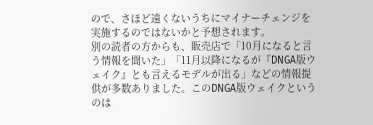ので、さほど遠くないうちにマイナーチェンジを実施するのではないかと予想されます。
別の読者の方からも、販売店で「10月になると言う情報を聞いた」「11月以降になるが『DNGA版ウェイク』とも言えるモデルが出る」などの情報提供が多数ありました。このDNGA版ウェイクというのは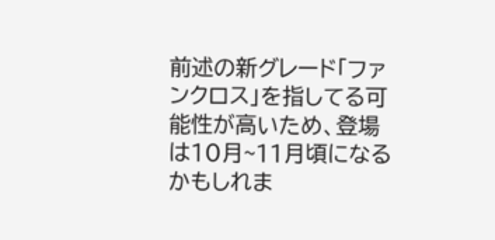前述の新グレード「ファンクロス」を指してる可能性が高いため、登場は10月~11月頃になるかもしれま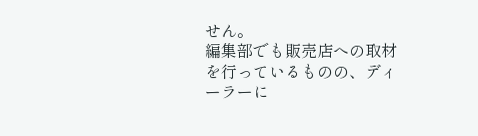せん。
編集部でも販売店への取材を行っているものの、ディーラーに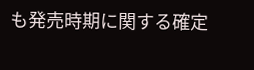も発売時期に関する確定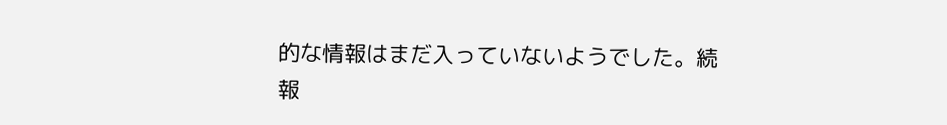的な情報はまだ入っていないようでした。続報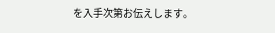を入手次第お伝えします。